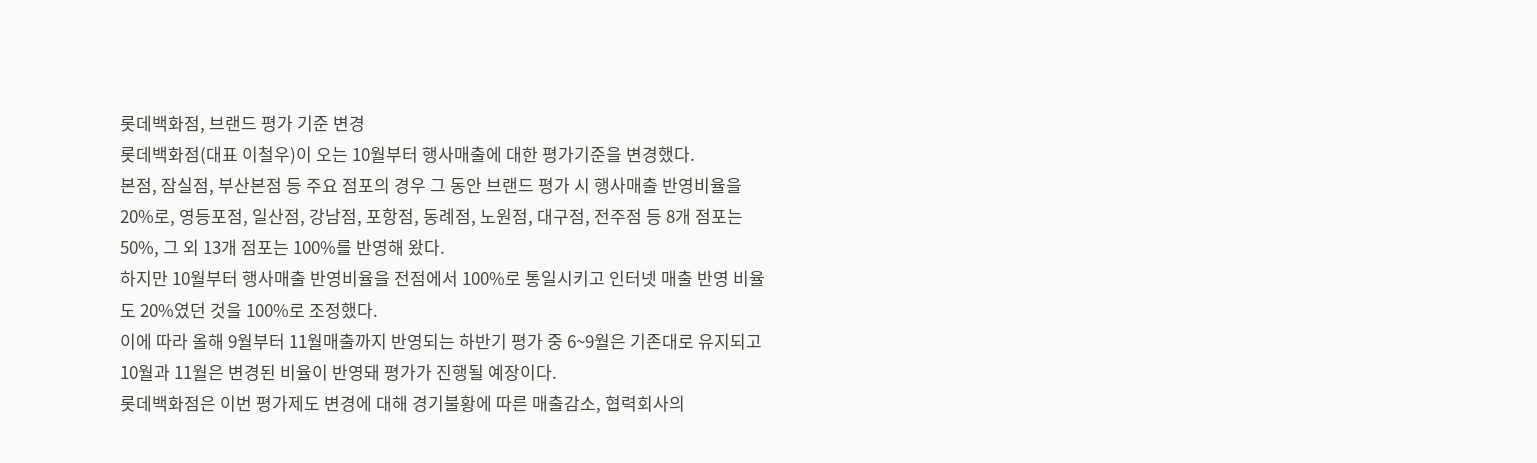롯데백화점, 브랜드 평가 기준 변경
롯데백화점(대표 이철우)이 오는 10월부터 행사매출에 대한 평가기준을 변경했다.
본점, 잠실점, 부산본점 등 주요 점포의 경우 그 동안 브랜드 평가 시 행사매출 반영비율을 20%로, 영등포점, 일산점, 강남점, 포항점, 동례점, 노원점, 대구점, 전주점 등 8개 점포는 50%, 그 외 13개 점포는 100%를 반영해 왔다.
하지만 10월부터 행사매출 반영비율을 전점에서 100%로 통일시키고 인터넷 매출 반영 비율도 20%였던 것을 100%로 조정했다.
이에 따라 올해 9월부터 11월매출까지 반영되는 하반기 평가 중 6~9월은 기존대로 유지되고 10월과 11월은 변경된 비율이 반영돼 평가가 진행될 예장이다.
롯데백화점은 이번 평가제도 변경에 대해 경기불황에 따른 매출감소, 협력회사의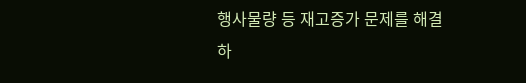행사물량 등 재고증가 문제를 해결하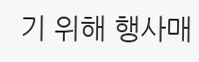기 위해 행사매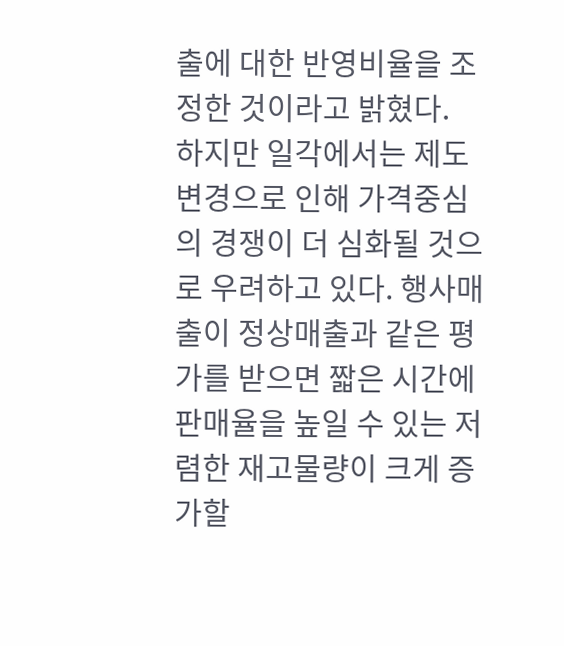출에 대한 반영비율을 조정한 것이라고 밝혔다.
하지만 일각에서는 제도 변경으로 인해 가격중심의 경쟁이 더 심화될 것으로 우려하고 있다. 행사매출이 정상매출과 같은 평가를 받으면 짧은 시간에 판매율을 높일 수 있는 저렴한 재고물량이 크게 증가할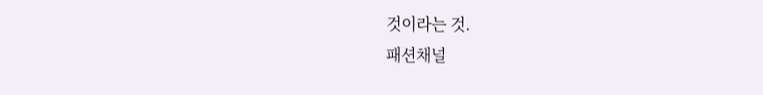것이라는 것.
패션채널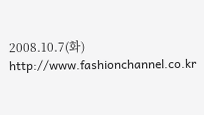2008.10.7(화) http://www.fashionchannel.co.kr